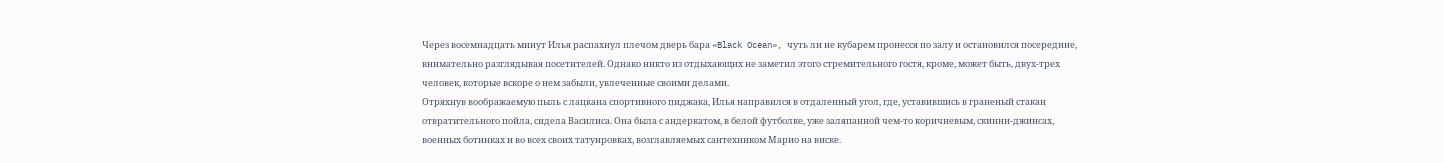Через восемнадцать минут Илья распахнул плечом дверь бара «Black Ocean», чуть ли не кубарем пронесся по залу и остановился посередине, внимательно разглядывая посетителей. Однако никто из отдыхающих не заметил этого стремительного гостя, кроме, может быть, двух-трех человек, которые вскоре о нем забыли, увлеченные своими делами.
Отряхнув воображаемую пыль с лацкана спортивного пиджака, Илья направился в отдаленный угол, где, уставившись в граненый стакан отвратительного пойла, сидела Василиса. Она была с андеркатом, в белой футболке, уже заляпанной чем-то коричневым, скинни-джинсах, военных ботинках и во всех своих татуировках, возглавляемых сантехником Марио на виске.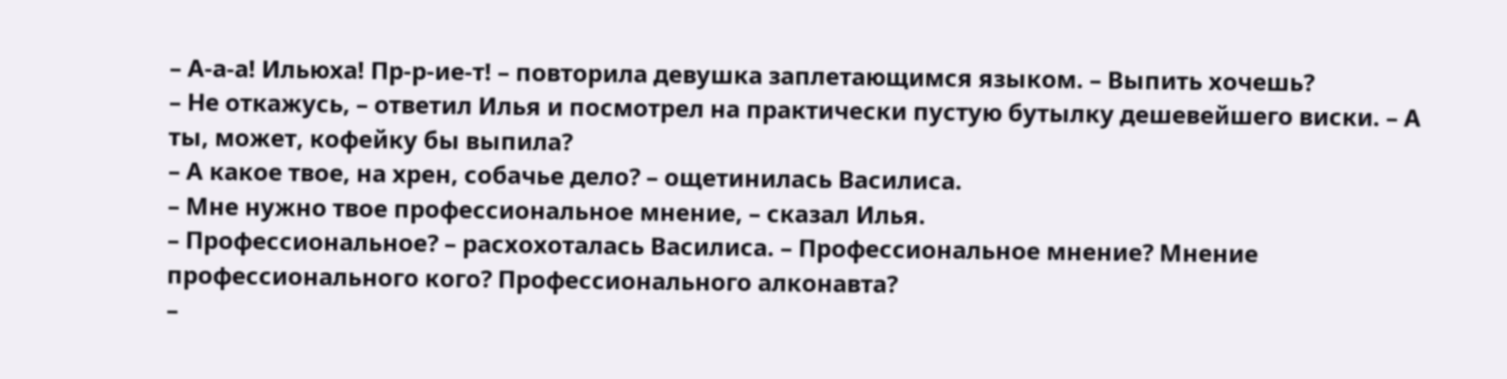– А-а-а! Ильюха! Пр-р-ие-т! – повторила девушка заплетающимся языком. – Выпить хочешь?
– Не откажусь, – ответил Илья и посмотрел на практически пустую бутылку дешевейшего виски. – А ты, может, кофейку бы выпила?
– А какое твое, на хрен, собачье дело? – ощетинилась Василиса.
– Мне нужно твое профессиональное мнение, – сказал Илья.
– Профессиональное? – расхохоталась Василиса. – Профессиональное мнение? Мнение профессионального кого? Профессионального алконавта?
–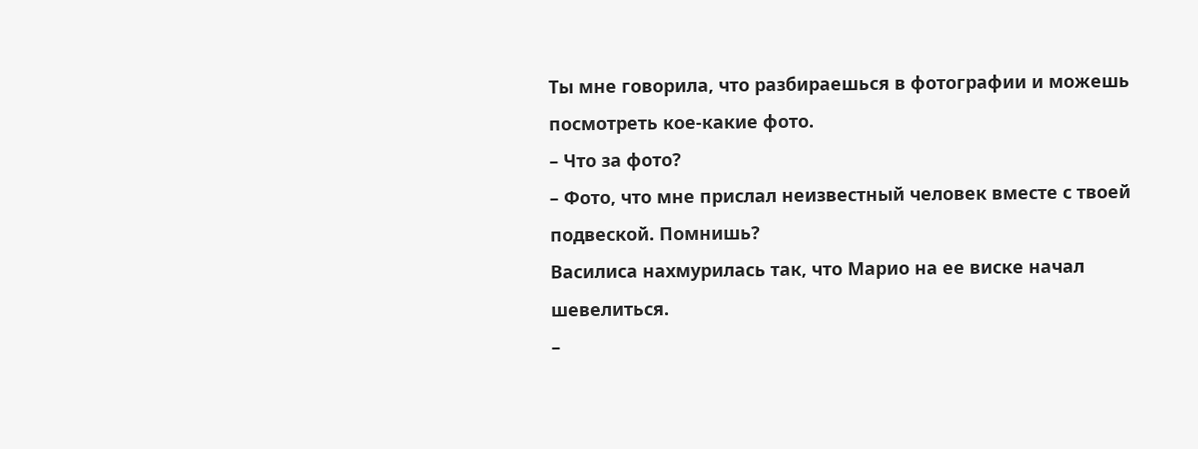Ты мне говорила, что разбираешься в фотографии и можешь посмотреть кое-какие фото.
– Что за фото?
– Фото, что мне прислал неизвестный человек вместе с твоей подвеской. Помнишь?
Василиса нахмурилась так, что Марио на ее виске начал шевелиться.
–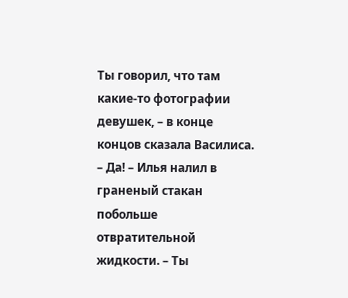Ты говорил, что там какие-то фотографии девушек, – в конце концов сказала Василиса.
– Да! – Илья налил в граненый стакан побольше отвратительной жидкости. – Ты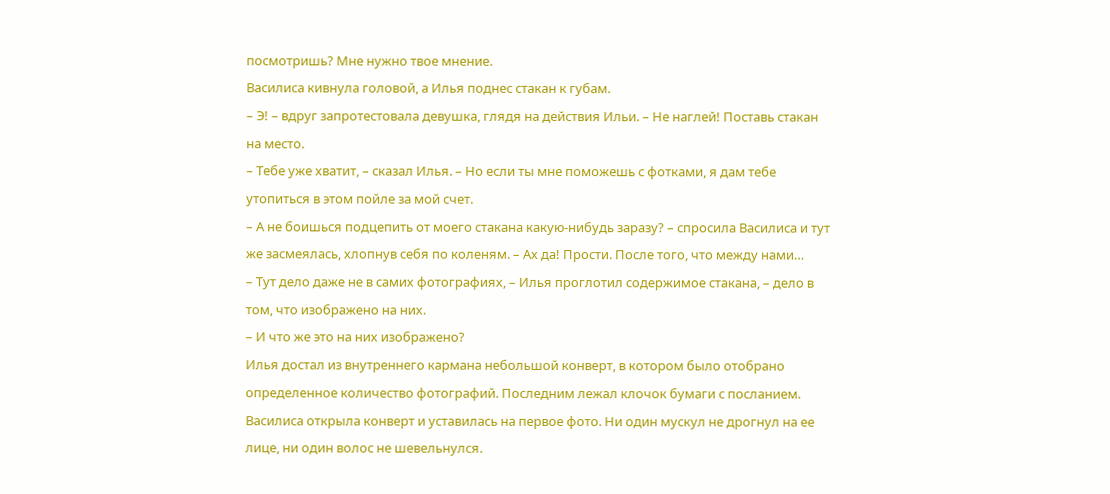посмотришь? Мне нужно твое мнение.
Василиса кивнула головой, а Илья поднес стакан к губам.
– Э! – вдруг запротестовала девушка, глядя на действия Ильи. – Не наглей! Поставь стакан на место.
– Тебе уже хватит, – сказал Илья. – Но если ты мне поможешь с фотками, я дам тебе утопиться в этом пойле за мой счет.
– А не боишься подцепить от моего стакана какую-нибудь заразу? – спросила Василиса и тут же засмеялась, хлопнув себя по коленям. – Ах да! Прости. После того, что между нами…
– Тут дело даже не в самих фотографиях, – Илья проглотил содержимое стакана, – дело в том, что изображено на них.
– И что же это на них изображено?
Илья достал из внутреннего кармана небольшой конверт, в котором было отобрано определенное количество фотографий. Последним лежал клочок бумаги с посланием.
Василиса открыла конверт и уставилась на первое фото. Ни один мускул не дрогнул на ее лице, ни один волос не шевельнулся.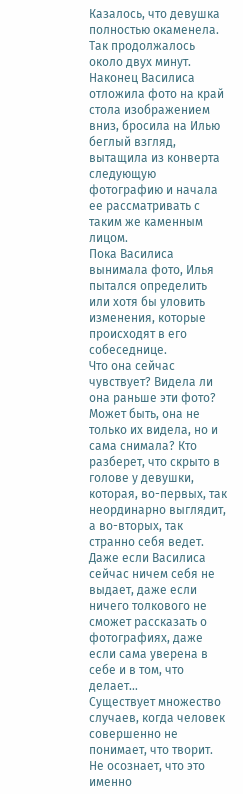Казалось, что девушка полностью окаменела. Так продолжалось около двух минут.
Наконец Василиса отложила фото на край стола изображением вниз, бросила на Илью беглый взгляд, вытащила из конверта следующую фотографию и начала ее рассматривать с таким же каменным лицом.
Пока Василиса вынимала фото, Илья пытался определить или хотя бы уловить изменения, которые происходят в его собеседнице.
Что она сейчас чувствует? Видела ли она раньше эти фото? Может быть, она не только их видела, но и сама снимала? Кто разберет, что скрыто в голове у девушки, которая, во-первых, так неординарно выглядит, а во-вторых, так странно себя ведет.
Даже если Василиса сейчас ничем себя не выдает, даже если ничего толкового не сможет рассказать о фотографиях, даже если сама уверена в себе и в том, что делает…
Существует множество случаев, когда человек совершенно не понимает, что творит. Не осознает, что это именно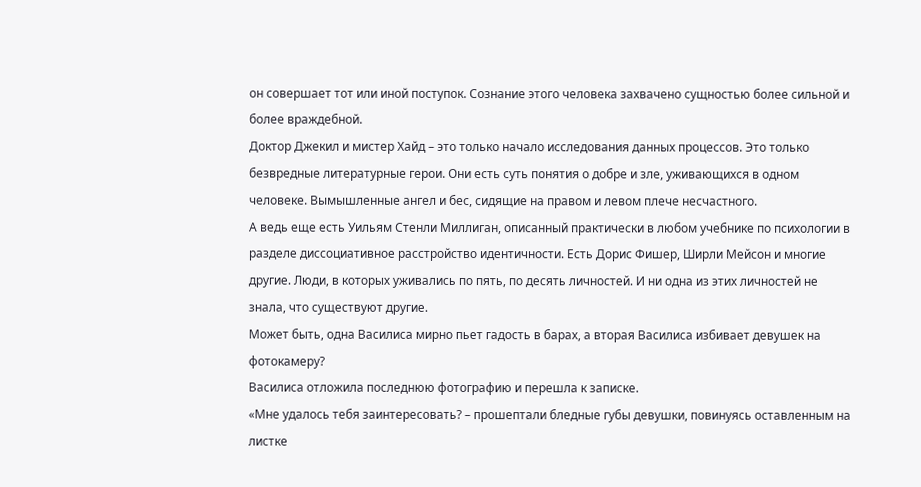он совершает тот или иной поступок. Сознание этого человека захвачено сущностью более сильной и более враждебной.
Доктор Джекил и мистер Хайд – это только начало исследования данных процессов. Это только безвредные литературные герои. Они есть суть понятия о добре и зле, уживающихся в одном человеке. Вымышленные ангел и бес, сидящие на правом и левом плече несчастного.
А ведь еще есть Уильям Стенли Миллиган, описанный практически в любом учебнике по психологии в разделе диссоциативное расстройство идентичности. Есть Дорис Фишер, Ширли Мейсон и многие другие. Люди, в которых уживались по пять, по десять личностей. И ни одна из этих личностей не знала, что существуют другие.
Может быть, одна Василиса мирно пьет гадость в барах, а вторая Василиса избивает девушек на фотокамеру?
Василиса отложила последнюю фотографию и перешла к записке.
«Мне удалось тебя заинтересовать? – прошептали бледные губы девушки, повинуясь оставленным на листке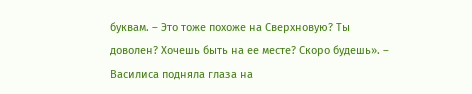буквам. – Это тоже похоже на Сверхновую? Ты доволен? Хочешь быть на ее месте? Скоро будешь». – Василиса подняла глаза на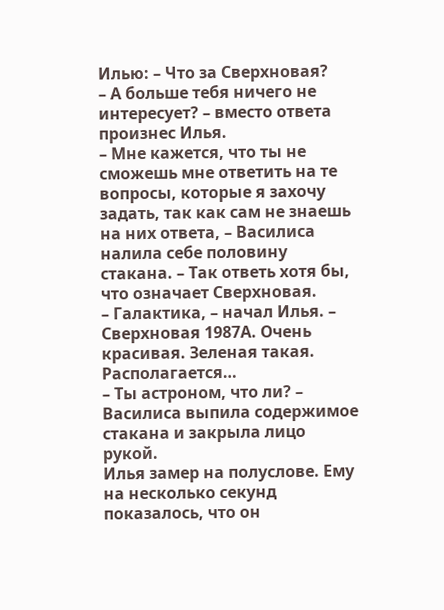Илью: – Что за Сверхновая?
– А больше тебя ничего не интересует? – вместо ответа произнес Илья.
– Мне кажется, что ты не сможешь мне ответить на те вопросы, которые я захочу задать, так как сам не знаешь на них ответа, – Василиса налила себе половину стакана. – Так ответь хотя бы, что означает Сверхновая.
– Галактика, – начал Илья. – Сверхновая 1987А. Очень красивая. Зеленая такая. Располагается…
– Ты астроном, что ли? – Василиса выпила содержимое стакана и закрыла лицо рукой.
Илья замер на полуслове. Ему на несколько секунд показалось, что он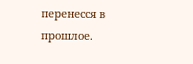перенесся в прошлое.